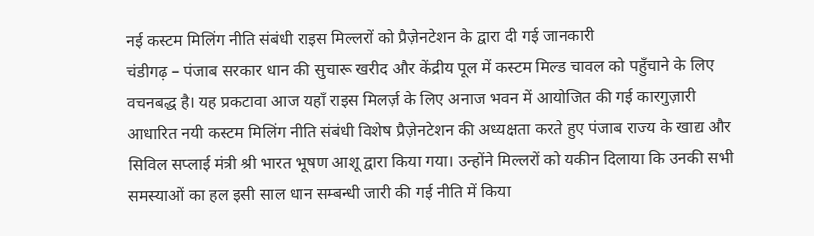नई कस्टम मिलिंग नीति संबंधी राइस मिल्लरों को प्रैज़ेनटेशन के द्वारा दी गई जानकारी
चंडीगढ़ – पंजाब सरकार धान की सुचारू खरीद और केंद्रीय पूल में कस्टम मिल्ड चावल को पहुँचाने के लिए वचनबद्ध है। यह प्रकटावा आज यहाँ राइस मिलर्ज़ के लिए अनाज भवन में आयोजित की गई कारगुज़ारी आधारित नयी कस्टम मिलिंग नीति संबंधी विशेष प्रैज़ेनटेशन की अध्यक्षता करते हुए पंजाब राज्य के खाद्य और सिविल सप्लाई मंत्री श्री भारत भूषण आशू द्वारा किया गया। उन्होंने मिल्लरों को यकीन दिलाया कि उनकी सभी समस्याओं का हल इसी साल धान सम्बन्धी जारी की गई नीति में किया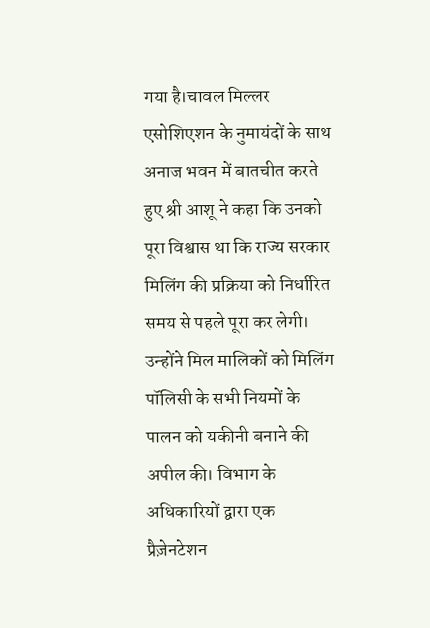गया है।चावल मिल्लर एसोशिएशन के नुमायंदों के साथ अनाज भवन में बातचीत करते हुए श्री आशू ने कहा कि उनको पूरा विश्वास था कि राज्य सरकार मिलिंग की प्रक्रिया को निर्धारित समय से पहले पूरा कर लेगी। उन्होंने मिल मालिकों को मिलिंग पॉलिसी के सभी नियमों के पालन को यकीनी बनाने की अपील की। विभाग के अधिकारियों द्वारा एक प्रैज़ेनटेशन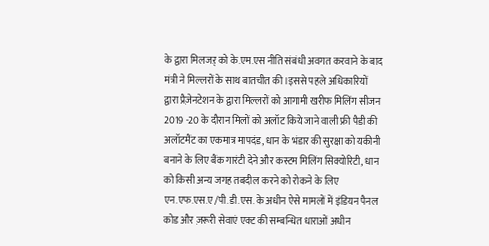के द्वारा मिलजऱ् को के.एम.एस नीति संबंधी अवगत करवाने के बाद मंत्री ने मिल्लरों के साथ बातचीत की।इससे पहले अधिकारियों द्वारा प्रैज़ेनटेशन के द्वारा मिल्लरों को आगामी खरीफ मिलिंग सीजन 2019 -20 के दौरान मिलों को अलॉट किये जाने वाली फ्री पैडी की अलॉटमैंट का एकमात्र मापदंड, धान के भंडार की सुरक्षा को यकीनी बनाने के लिए बैंक गारंटी देने और कस्टम मिलिंग सिक्योरिटी, धान को किसी अन्य जगह तबदील करने को रोकने के लिए एन.एफ.एस.ए /पी.डी.एस. के अधीन ऐसे मामलों में इंडियन पैनल कोड और ज़रूरी सेवाएं एक्ट की सम्बन्धित धाराओं अधीन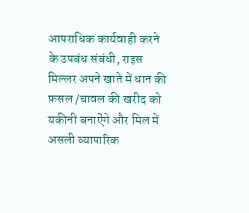आपराधिक कार्यवाही करने के उपबंध संबंधी, राइस मिल्लर अपने खाते में धान की फ़सल /चावल की खरीद को यकीनी बनाऐंगे और मिल में असली व्यापारिक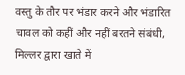वस्तु के तौर पर भंडार करने और भंडारित चावल को कहीं और नहीं बरतने संबंधी, मिल्लर द्वारा खाते में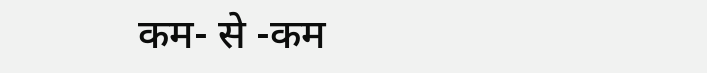कम- से -कम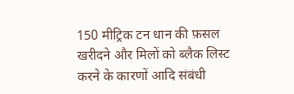150 मीट्रिक टन धान की फ़सल खरीदने और मिलों को ब्लैक लिस्ट करने के कारणों आदि संबंधी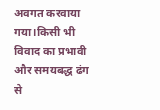अवगत करवाया गया।किसी भी विवाद का प्रभावी और समयबद्ध ढंग से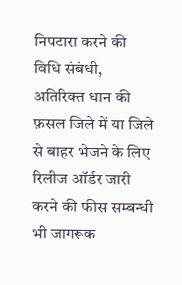निपटारा करने की विधि संबंधी, अतिरिक्त धान की फ़सल जिले में या जिले से बाहर भेजने के लिए रिलीज ऑर्डर जारी करने की फीस सम्बन्धी भी जागरूक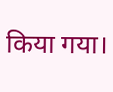किया गया।